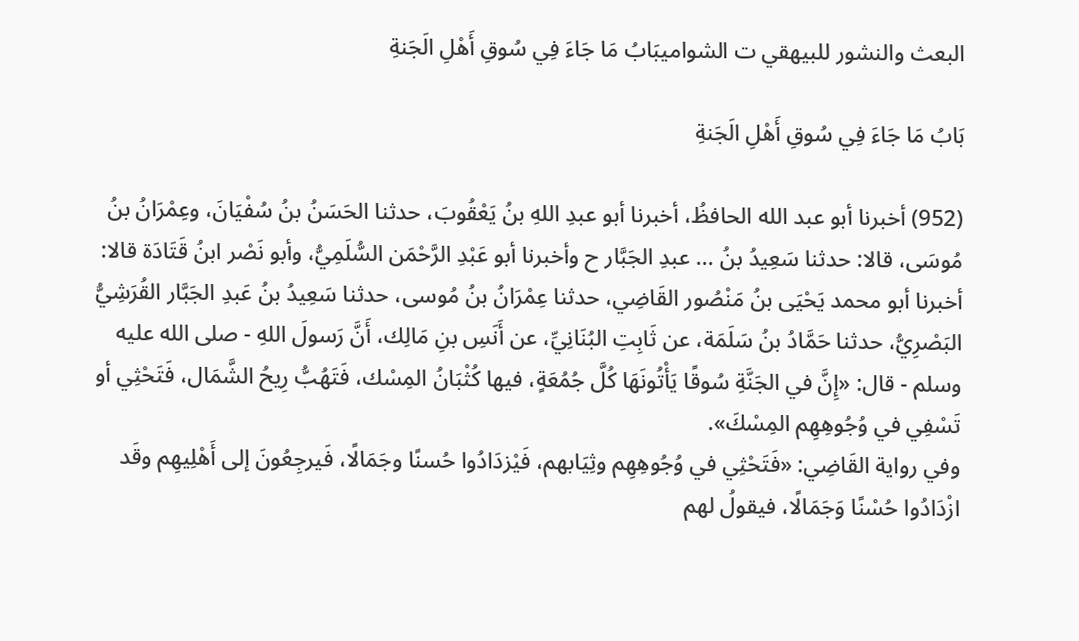البعث والنشور للبيهقي ت الشواميبَابُ مَا جَاءَ فِي سُوقِ أَهْلِ الَجَنةِ

بَابُ مَا جَاءَ فِي سُوقِ أَهْلِ الَجَنةِ

(952) أخبرنا أبو عبد الله الحافظُ، أخبرنا أبو عبدِ اللهِ بنُ يَعْقُوبَ، حدثنا الحَسَنُ بنُ سُفْيَانَ، وعِمْرَانُ بنُ مُوسَى، قالا: حدثنا سَعِيدُ بنُ ... عبدِ الجَبَّار ح وأخبرنا أبو عَبْدِ الرَّحْمَن السُّلَمِيُّ، وأبو نَصْر ابنُ قَتَادَة قالا: أخبرنا أبو محمد يَحْيَى بنُ مَنْصُور القَاضِي، حدثنا عِمْرَانُ بنُ مُوسى، حدثنا سَعِيدُ بنُ عَبدِ الجَبَّار القُرَشِيُّ البَصْرِيُّ، حدثنا حَمَّادُ بنُ سَلَمَة، عن ثَابِتِ البُنَانِيِّ، عن أَنَسِ بنِ مَالِك، أَنَّ رَسولَ اللهِ - صلى الله عليه وسلم - قال: «إِنَّ في الجَنَّةِ سُوقًا يَأْتُونَهَا كُلَّ جُمُعَةٍ، فيها كُثْبَانُ المِسْك، فَتَهُبُّ رِيحُ الشَّمَال، فَتَحْثِي أو تَسْفِي في وُجُوهِهِم المِسْكَ».
وفي رواية القَاضِي: «فَتَحْثِي في وُجُوهِهِم وثِيَابهم، فَيْزدَادُوا حُسنًا وجَمَالًا، فَيرجِعُونَ إلى أَهْلِيهِم وقَد ازْدَادُوا حُسْنًا وَجَمَالًا، فيقولُ لهم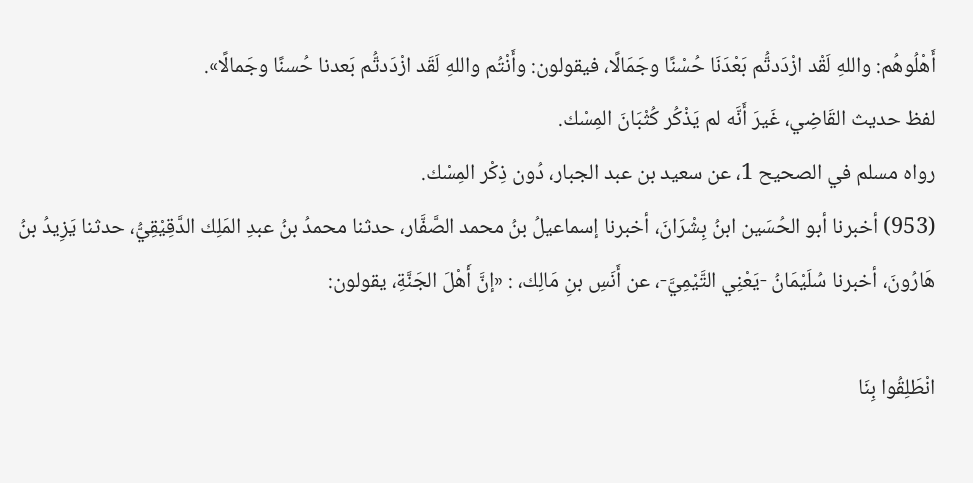أَهْلُوهُم: واللهِ لَقْد ازْدَدتُّم بَعْدَنَا حُسْنًا وجَمَالًا، فيقولون: وأَنْتُم واللهِ لَقَد ازْدَدتُّم بَعدنا حُسنًا وجَمالًا».
لفظ حديث القَاضِي، غَيرَ أَنَّه لم يَذْكُر كُثْبَانَ المِسْك.
رواه مسلم في الصحيح 1، عن سعيد بن عبد الجبار، دُون ذِكْر المِسْك.
(953) أخبرنا أبو الحُسَين ابنُ بِشْرَانَ، أخبرنا إسماعيلُ بنُ محمد الصَّفَّار، حدثنا محمدُ بنُ عبدِ المَلِك الدَّقِيْقِيُّ، حدثنا يَزِيدُ بنُ هَارُونَ، أخبرنا سُلَيْمَانُ -يَعْنِي التَّيْمِيَّ-، عن أَنَسِ بنِ مَالِك، : «إنَّ أَهْلَ الجَنَّةِ، يقولون:

انْطَلِقُوا بِنَا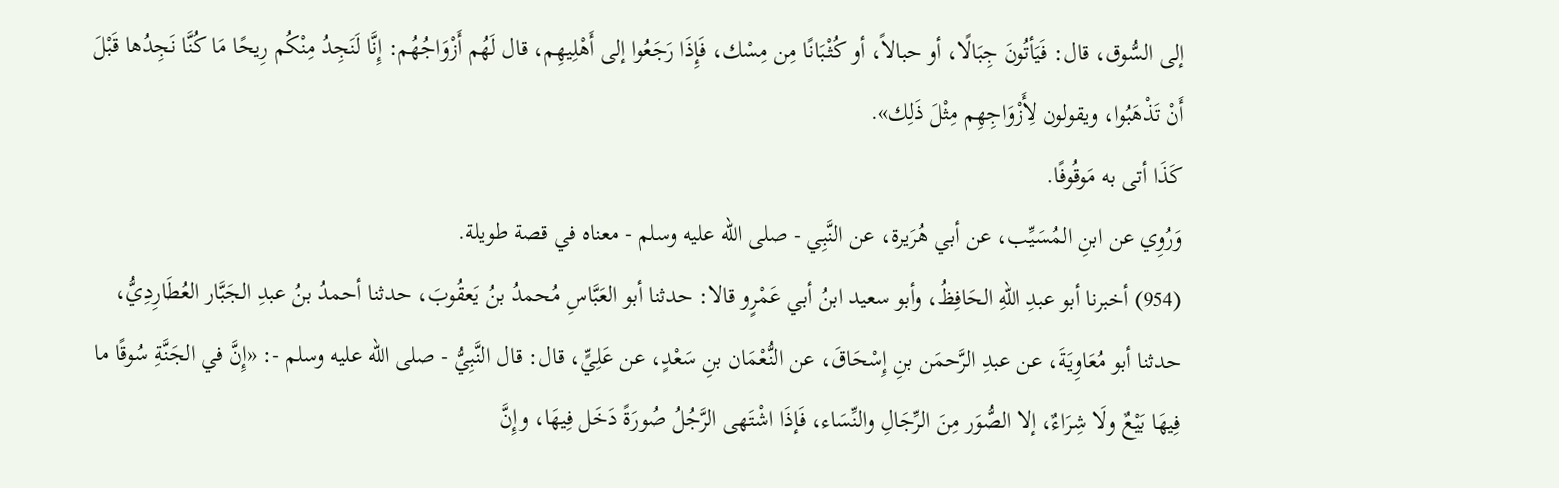إلى السُّوق، قال: فَيَأتُونَ جِبَالًا، أو حبالاً، أو كُثْبَانًا مِن مِسْك، فَإِذَا رَجَعُوا إلى أَهْلِيهِم، قال لَهُم أَزْوَاجُهُم: إِنَّا لَنَجِدُ مِنْكُم رِيحًا مَا كُنَّا نَجِدُها قَبْلَ أَنْ تَذْهَبُوا، ويقولون لِأَزْوَاجِهِم مِثْلَ ذَلِك».
كَذَا أتى به مَوقُوفًا.
وَرُوِي عن ابنِ المُسَيِّب، عن أبي هُرَيرة، عن النَّبِي - صلى الله عليه وسلم - معناه في قصة طويلة.
(954) أخبرنا أبو عبدِ اللهِ الحَافِظُ، وأبو سعيد ابنُ أبي عَمْرٍو قالا: حدثنا أبو العَبَّاسِ مُحمدُ بنُ يَعقُوبَ، حدثنا أحمدُ بنُ عبدِ الجَبَّار العُطَارِدِيُّ، حدثنا أبو مُعَاوِيَةَ، عن عبدِ الرَّحمَن بنِ إِسْحَاقَ، عن النُّعْمَان بنِ سَعْدٍ، عن عَلِيٍّ، قال: قال النَّبِيُّ - صلى الله عليه وسلم -: «إِنَّ في الجَنَّةِ سُوقًا ما فِيهَا بَيْعٌ ولَا شِرَاءٌ، إلا الصُّوَر مِنَ الرِّجَالِ والنِّسَاء، فَإذَا اشْتَهى الرَّجُلُ صُورَةً دَخَل فِيهَا، وإِنَّ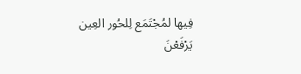فِيها لمُجْتَمَع لِلحُور العِين يَرْفَعْنَ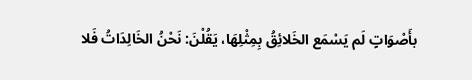بأَصْوَاتٍ لَم يَسْمَع الخَلائِقُ بِمِثْلِهَا، يَقُلْنَ: نَحْنُ الخَالِدَاتُ فَلا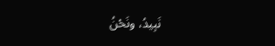نَبِيدُ، ونَحْنُ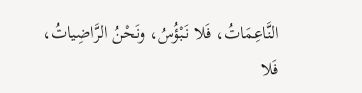النَّاعِمَاتُ، فَلا نَبْؤُسُ، ونَحْنُ الرَّاضِياتُ، فَلا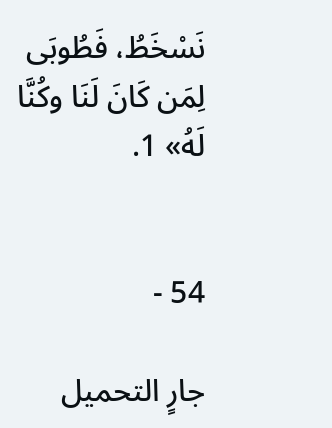نَسْخَطُ، فَطُوبَى لِمَن كَانَ لَنَا وكُنَّا لَهُ» 1.


54 -

جارٍ التحميل